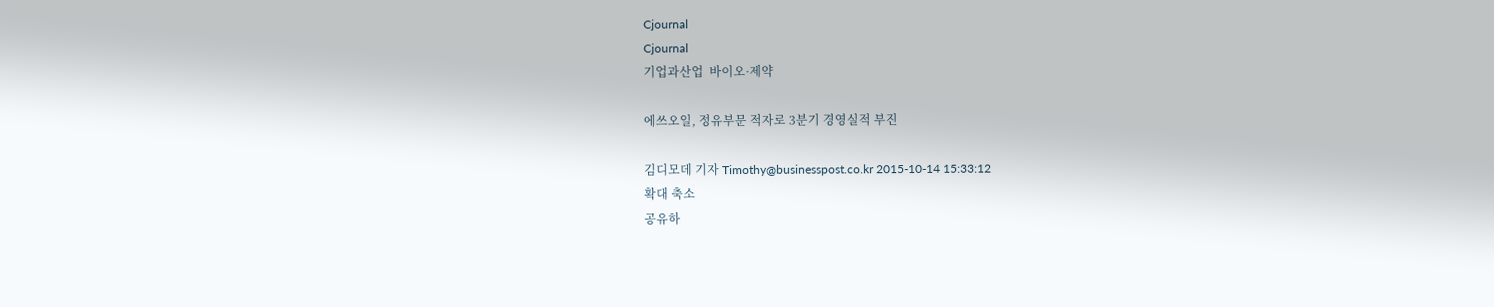Cjournal
Cjournal
기업과산업  바이오·제약

에쓰오일, 정유부문 적자로 3분기 경영실적 부진

김디모데 기자 Timothy@businesspost.co.kr 2015-10-14 15:33:12
확대 축소
공유하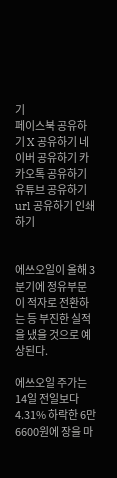기
페이스북 공유하기 X 공유하기 네이버 공유하기 카카오톡 공유하기 유튜브 공유하기 url 공유하기 인쇄하기


에쓰오일이 올해 3분기에 정유부문이 적자로 전환하는 등 부진한 실적을 냈을 것으로 예상된다.

에쓰오일 주가는 14일 전일보다 4.31% 하락한 6만6600원에 장을 마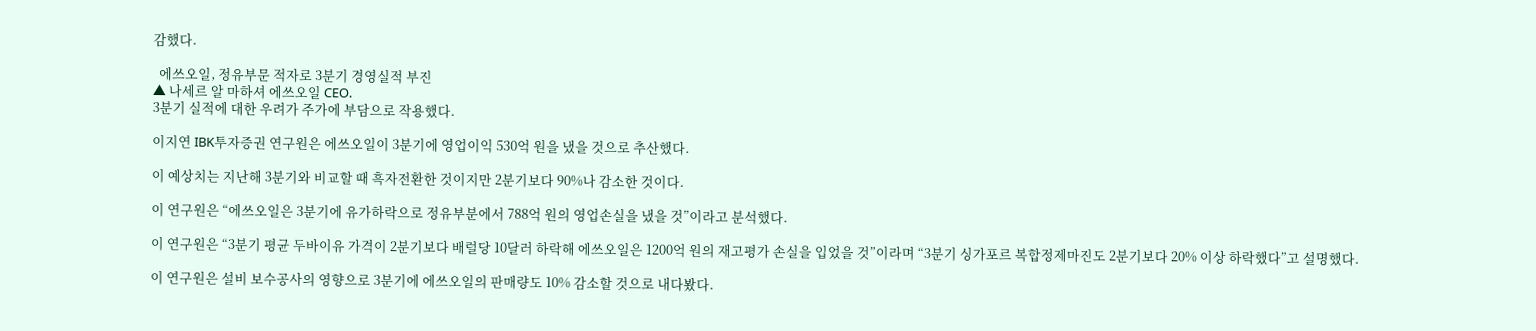감했다.

  에쓰오일, 정유부문 적자로 3분기 경영실적 부진
▲ 나세르 알 마하셔 에쓰오일 CEO.
3분기 실적에 대한 우려가 주가에 부담으로 작용했다.

이지연 IBK투자증권 연구원은 에쓰오일이 3분기에 영업이익 530억 원을 냈을 것으로 추산했다.

이 예상치는 지난해 3분기와 비교할 때 흑자전환한 것이지만 2분기보다 90%나 감소한 것이다.

이 연구원은 “에쓰오일은 3분기에 유가하락으로 정유부분에서 788억 원의 영업손실을 냈을 것”이라고 분석했다.

이 연구원은 “3분기 평균 두바이유 가격이 2분기보다 배럴당 10달러 하락해 에쓰오일은 1200억 원의 재고평가 손실을 입었을 것”이라며 “3분기 싱가포르 복합정제마진도 2분기보다 20% 이상 하락했다”고 설명했다.

이 연구원은 설비 보수공사의 영향으로 3분기에 에쓰오일의 판매량도 10% 감소할 것으로 내다봤다.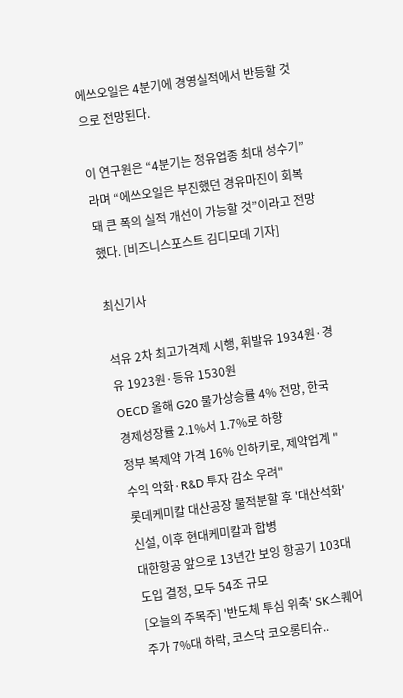에쓰오일은 4분기에 경영실적에서 반등할 것으로 전망된다.

이 연구원은 “4분기는 정유업종 최대 성수기”라며 “에쓰오일은 부진했던 경유마진이 회복돼 큰 폭의 실적 개선이 가능할 것”이라고 전망했다. [비즈니스포스트 김디모데 기자]

최신기사

석유 2차 최고가격제 시행, 휘발유 1934원·경유 1923원·등유 1530원
OECD 올해 G20 물가상승률 4% 전망, 한국 경제성장률 2.1%서 1.7%로 하향
정부 복제약 가격 16% 인하키로, 제약업계 "수익 악화·R&D 투자 감소 우려"
롯데케미칼 대산공장 물적분할 후 '대산석화' 신설, 이후 현대케미칼과 합병
대한항공 앞으로 13년간 보잉 항공기 103대 도입 결정, 모두 54조 규모
[오늘의 주목주] '반도체 투심 위축' SK스퀘어 주가 7%대 하락, 코스닥 코오롱티슈..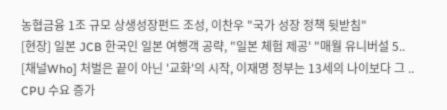농협금융 1조 규모 상생성장펀드 조성, 이찬우 "국가 성장 정책 뒷받침"
[현장] 일본 JCB 한국인 일본 여행객 공략, "일본 체험 제공' "매월 유니버설 5..
[채널Who] 처벌은 끝이 아닌 '교화'의 시작, 이재명 정부는 13세의 나이보다 그 ..
CPU 수요 증가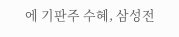에 기판주 수혜, 삼성전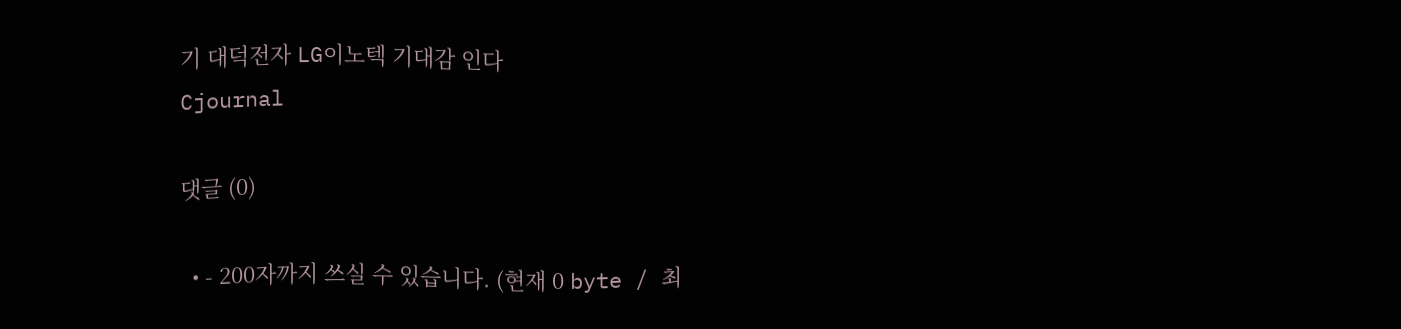기 대덕전자 LG이노텍 기대감 인다
Cjournal

댓글 (0)

  • - 200자까지 쓰실 수 있습니다. (현재 0 byte / 최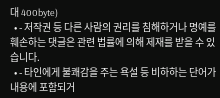대 400byte)
  • - 저작권 등 다른 사람의 권리를 침해하거나 명예를 훼손하는 댓글은 관련 법률에 의해 제재를 받을 수 있습니다.
  • - 타인에게 불쾌감을 주는 욕설 등 비하하는 단어가 내용에 포함되거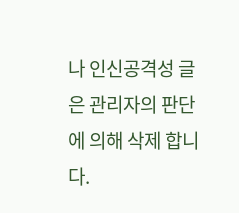나 인신공격성 글은 관리자의 판단에 의해 삭제 합니다.